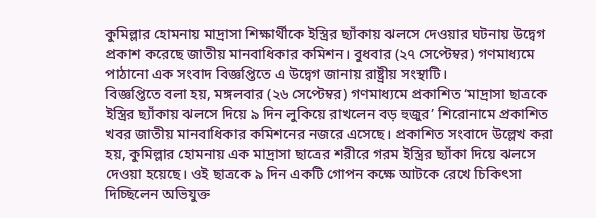কুমিল্লার হোমনায় মাদ্রাসা শিক্ষার্থীকে ইস্ত্রির ছ্যাঁকায় ঝলসে দেওয়ার ঘটনায় উদ্বেগ প্রকাশ করেছে জাতীয় মানবাধিকার কমিশন। বুধবার (২৭ সেপ্টেম্বর) গণমাধ্যমে পাঠানো এক সংবাদ বিজ্ঞপ্তিতে এ উদ্বেগ জানায় রাষ্ট্রীয় সংস্থাটি।
বিজ্ঞপ্তিতে বলা হয়, মঙ্গলবার (২৬ সেপ্টেম্বর) গণমাধ্যমে প্রকাশিত ‘মাদ্রাসা ছাত্রকে ইস্ত্রির ছ্যাঁকায় ঝলসে দিয়ে ৯ দিন লুকিয়ে রাখলেন বড় হুজুর’ শিরোনামে প্রকাশিত খবর জাতীয় মানবাধিকার কমিশনের নজরে এসেছে। প্রকাশিত সংবাদে উল্লেখ করা হয়, কুমিল্লার হোমনায় এক মাদ্রাসা ছাত্রের শরীরে গরম ইস্ত্রির ছ্যাঁকা দিয়ে ঝলসে দেওয়া হয়েছে। ওই ছাত্রকে ৯ দিন একটি গোপন কক্ষে আটকে রেখে চিকিৎসা দিচ্ছিলেন অভিযুক্ত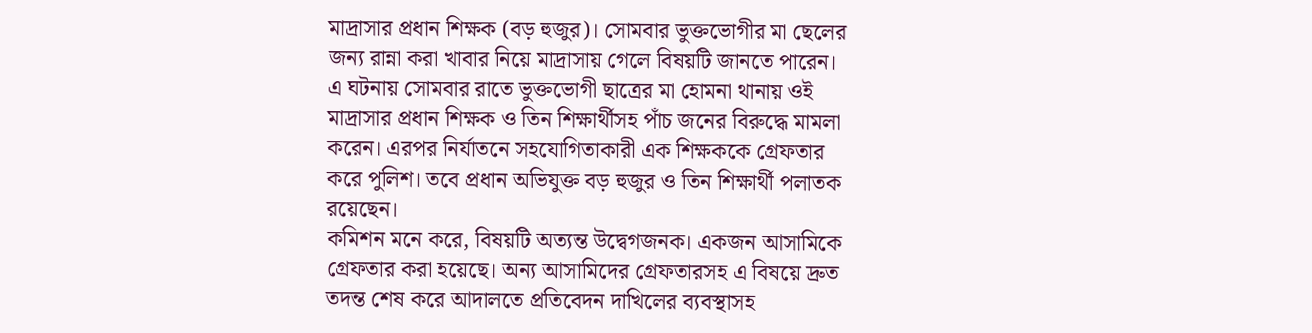মাদ্রাসার প্রধান শিক্ষক (বড় হুজুর)। সোমবার ভুক্তভোগীর মা ছেলের জন্য রান্না করা খাবার নিয়ে মাদ্রাসায় গেলে বিষয়টি জানতে পারেন। এ ঘটনায় সোমবার রাতে ভুক্তভোগী ছাত্রের মা হোমনা থানায় ওই মাদ্রাসার প্রধান শিক্ষক ও তিন শিক্ষার্থীসহ পাঁচ জনের বিরুদ্ধে মামলা করেন। এরপর নির্যাতনে সহযোগিতাকারী এক শিক্ষককে গ্রেফতার করে পুলিশ। তবে প্রধান অভিযুক্ত বড় হুজুর ও তিন শিক্ষার্থী পলাতক রয়েছেন।
কমিশন মনে করে, বিষয়টি অত্যন্ত উদ্বেগজনক। একজন আসামিকে গ্রেফতার করা হয়েছে। অন্য আসামিদের গ্রেফতারসহ এ বিষয়ে দ্রুত তদন্ত শেষ করে আদালতে প্রতিবেদন দাখিলের ব্যবস্থাসহ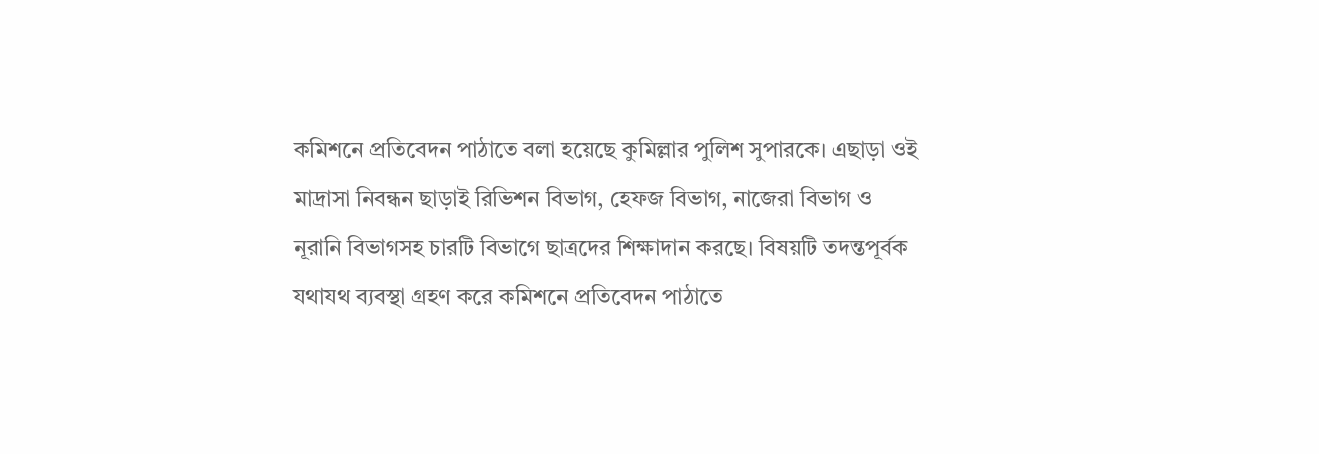কমিশনে প্রতিবেদন পাঠাতে বলা হয়েছে কুমিল্লার পুলিশ সুপারকে। এছাড়া ওই মাদ্রাসা নিবন্ধন ছাড়াই রিভিশন বিভাগ, হেফজ বিভাগ, নাজেরা বিভাগ ও নূরানি বিভাগসহ চারটি বিভাগে ছাত্রদের শিক্ষাদান করছে। বিষয়টি তদন্তপূর্বক যথাযথ ব্যবস্থা গ্রহণ করে কমিশনে প্রতিবেদন পাঠাতে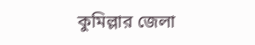কুমিল্লার জেলা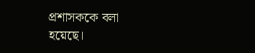প্রশাসককে বলা হয়েছে।